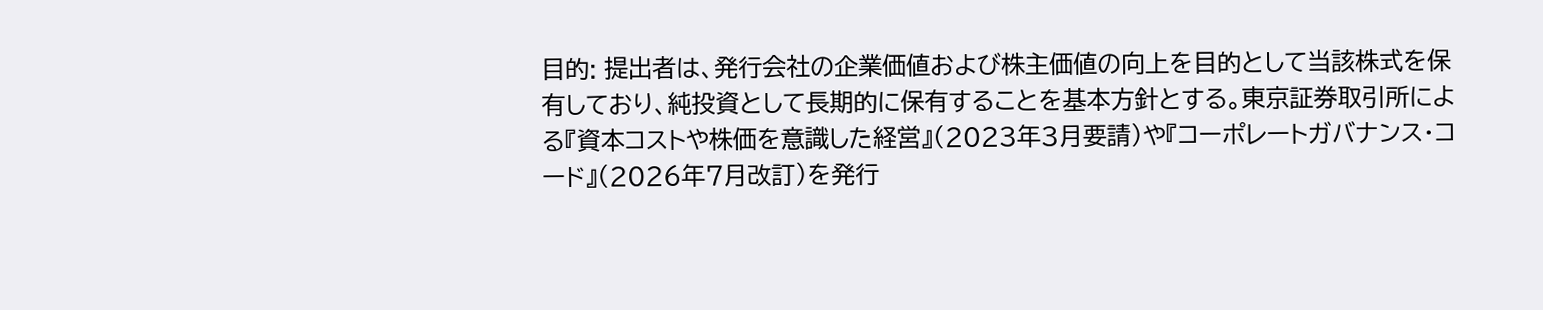目的: 提出者は、発行会社の企業価値および株主価値の向上を目的として当該株式を保有しており、純投資として長期的に保有することを基本方針とする。東京証券取引所による『資本コストや株価を意識した経営』(2023年3月要請)や『コーポレートガバナンス・コード』(2026年7月改訂)を発行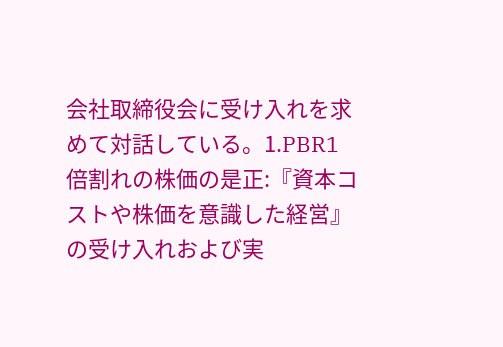会社取締役会に受け入れを求めて対話している。1.PBR1倍割れの株価の是正:『資本コストや株価を意識した経営』の受け入れおよび実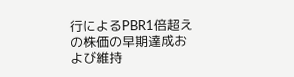行によるPBR1倍超えの株価の早期達成および維持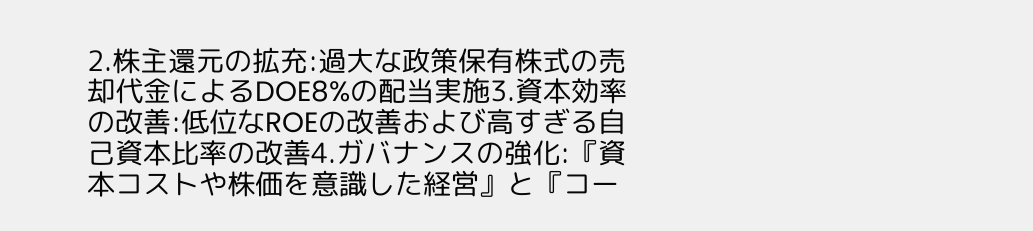2.株主還元の拡充:過大な政策保有株式の売却代金によるDOE8%の配当実施3.資本効率の改善:低位なROEの改善および高すぎる自己資本比率の改善4.ガバナンスの強化:『資本コストや株価を意識した経営』と『コー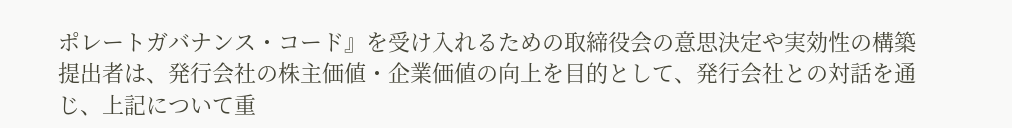ポレートガバナンス・コード』を受け入れるための取締役会の意思決定や実効性の構築提出者は、発行会社の株主価値・企業価値の向上を目的として、発行会社との対話を通じ、上記について重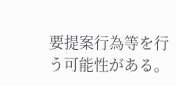要提案行為等を行う可能性がある。